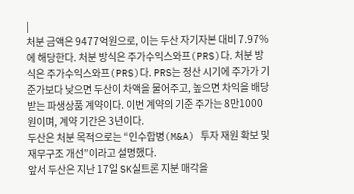|
처분 금액은 9477억원으로, 이는 두산 자기자본 대비 7.97%에 해당한다. 처분 방식은 주가수익스와프(PRS)다. 처분 방식은 주가수익스와프(PRS)다. PRS는 정산 시기에 주가가 기준가보다 낮으면 두산이 차액을 물어주고, 높으면 차익을 배당받는 파생상품 계약이다. 이번 계약의 기준 주가는 8만1000원이며, 계약 기간은 3년이다.
두산은 처분 목적으로는 “인수합병(M&A) 투자 재원 확보 및 재무구조 개선”이라고 설명했다.
앞서 두산은 지난 17일 SK실트론 지분 매각을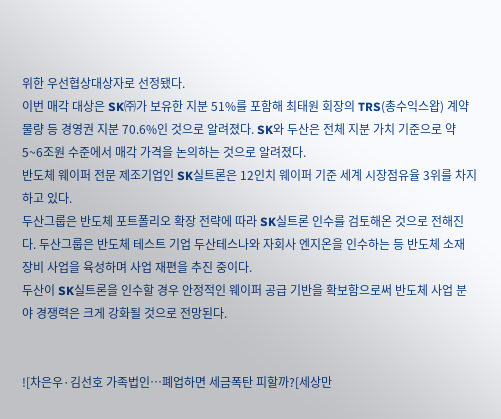위한 우선협상대상자로 선정됐다.
이번 매각 대상은 SK㈜가 보유한 지분 51%를 포함해 최태원 회장의 TRS(총수익스왑) 계약 물량 등 경영권 지분 70.6%인 것으로 알려졌다. SK와 두산은 전체 지분 가치 기준으로 약 5~6조원 수준에서 매각 가격을 논의하는 것으로 알려졌다.
반도체 웨이퍼 전문 제조기업인 SK실트론은 12인치 웨이퍼 기준 세계 시장점유율 3위를 차지하고 있다.
두산그룹은 반도체 포트폴리오 확장 전략에 따라 SK실트론 인수를 검토해온 것으로 전해진다. 두산그룹은 반도체 테스트 기업 두산테스나와 자회사 엔지온을 인수하는 등 반도체 소재 장비 사업을 육성하며 사업 재편을 추진 중이다.
두산이 SK실트론을 인수할 경우 안정적인 웨이퍼 공급 기반을 확보함으로써 반도체 사업 분야 경쟁력은 크게 강화될 것으로 전망된다.


![차은우·김선호 가족법인…폐업하면 세금폭탄 피할까?[세상만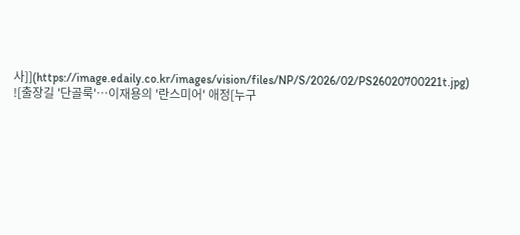사]](https://image.edaily.co.kr/images/vision/files/NP/S/2026/02/PS26020700221t.jpg)
![출장길 '단골룩'…이재용의 '란스미어' 애정[누구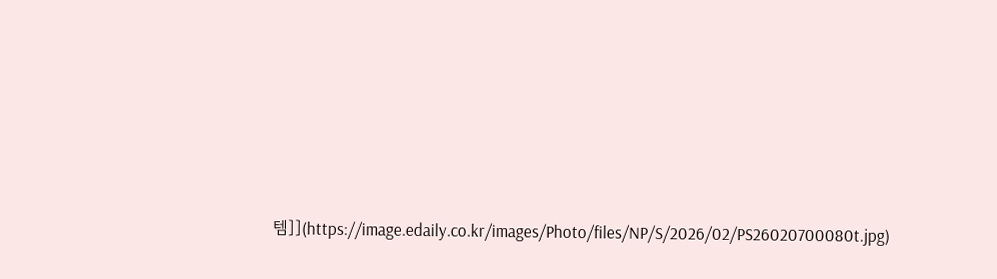템]](https://image.edaily.co.kr/images/Photo/files/NP/S/2026/02/PS26020700080t.jpg)